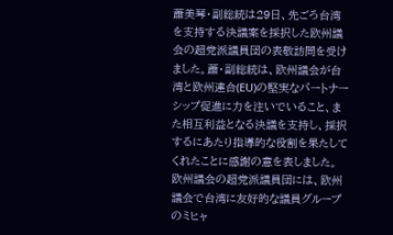蕭美琴・副総統は29日、先ごろ台湾を支持する決議案を採択した欧州議会の超党派議員団の表敬訪問を受けました。蕭・副総統は、欧州議会が台湾と欧州連合(EU)の堅実なパートナーシップ促進に力を注いでいること、また相互利益となる決議を支持し、採択するにあたり指導的な役割を果たしてくれたことに感謝の意を表しました。
欧州議会の超党派議員団には、欧州議会で台湾に友好的な議員グループのミヒャ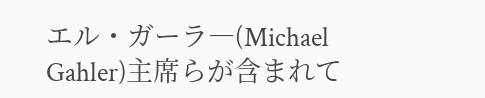エル・ガーラ―(Michael Gahler)主席らが含まれて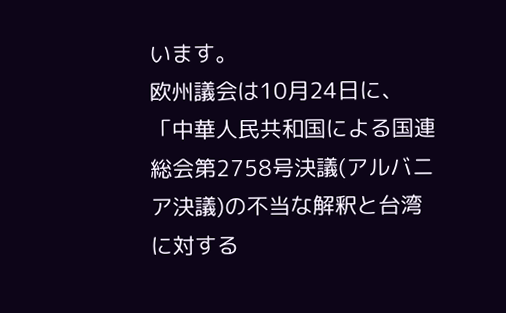います。
欧州議会は10月24日に、「中華人民共和国による国連総会第2758号決議(アルバニア決議)の不当な解釈と台湾に対する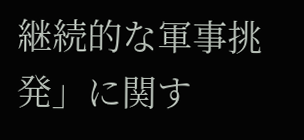継続的な軍事挑発」に関す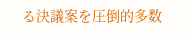る決議案を圧倒的多数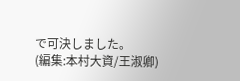で可決しました。
(編集:本村大資/王淑卿)